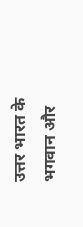उत्तर भारत के भगवान और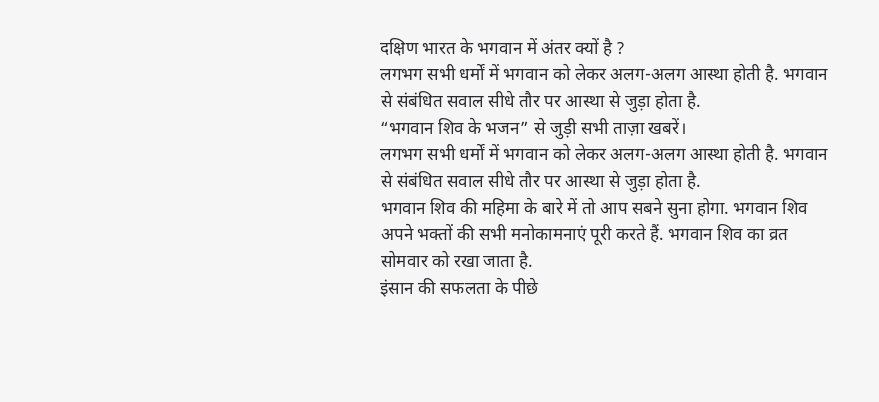दक्षिण भारत के भगवान में अंतर क्यों है ?
लगभग सभी धर्मों में भगवान को लेकर अलग-अलग आस्था होती है. भगवान से संबंधित सवाल सीधे तौर पर आस्था से जुड़ा होता है.
“भगवान शिव के भजन” से जुड़ी सभी ताज़ा खबरें।
लगभग सभी धर्मों में भगवान को लेकर अलग-अलग आस्था होती है. भगवान से संबंधित सवाल सीधे तौर पर आस्था से जुड़ा होता है.
भगवान शिव की महिमा के बारे में तो आप सबने सुना होगा. भगवान शिव अपने भक्तों की सभी मनोकामनाएं पूरी करते हैं. भगवान शिव का व्रत सोमवार को रखा जाता है.
इंसान की सफलता के पीछे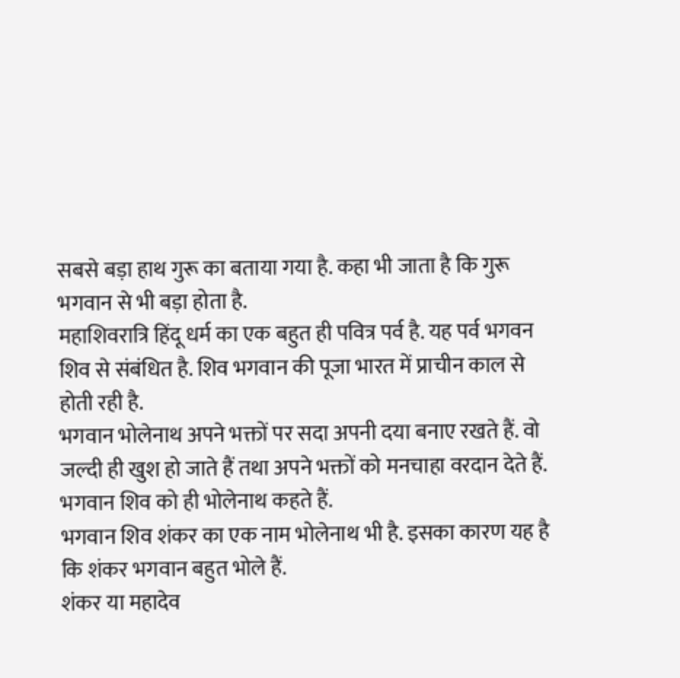सबसे बड़ा हाथ गुरू का बताया गया है. कहा भी जाता है कि गुरू भगवान से भी बड़ा होता है.
महाशिवरात्रि हिंदू धर्म का एक बहुत ही पवित्र पर्व है. यह पर्व भगवन शिव से संबंधित है. शिव भगवान की पूजा भारत में प्राचीन काल से होती रही है.
भगवान भोलेनाथ अपने भक्तों पर सदा अपनी दया बनाए रखते हैं. वो जल्दी ही खुश हो जाते हैं तथा अपने भक्तों को मनचाहा वरदान देते हैं. भगवान शिव को ही भोलेनाथ कहते हैं.
भगवान शिव शंकर का एक नाम भोलेनाथ भी है. इसका कारण यह है कि शंकर भगवान बहुत भोले हैं.
शंकर या महादेव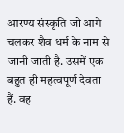आरण्य संस्कृति जो आगे चलकर शैव धर्म के नाम से जानी जाती है. उसमें एक बहुत ही महत्वपूर्ण देवता हैं. वह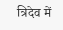त्रिदेव में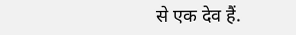से एक देव हैं.